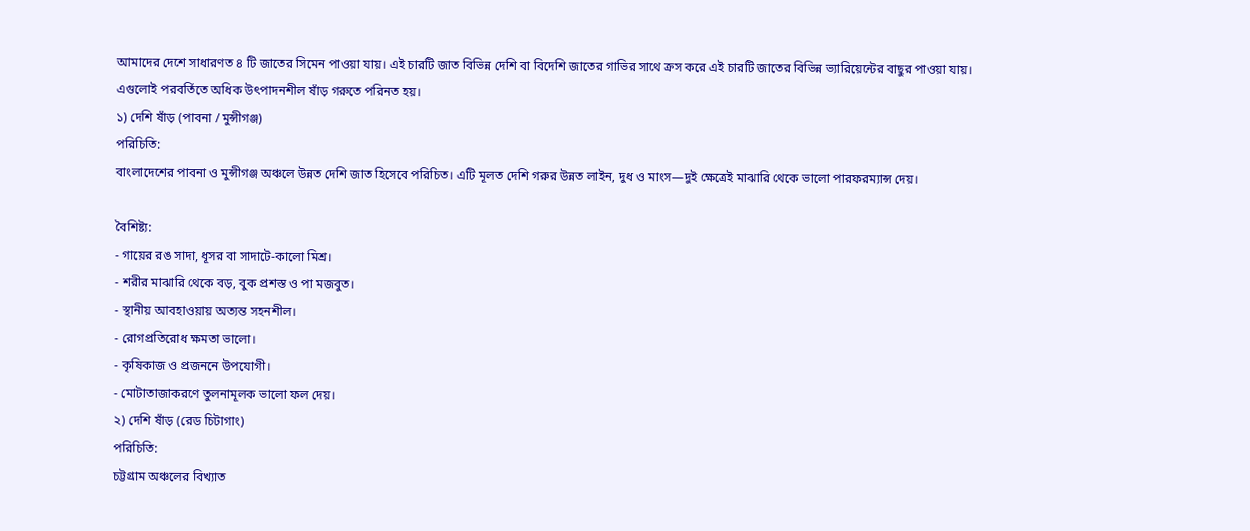আমাদের দেশে সাধারণত ৪ টি জাতের সিমেন পাওয়া যায়। এই চারটি জাত বিভিন্ন দেশি বা বিদেশি জাতের গাভির সাথে ক্রস করে এই চারটি জাতের বিভিন্ন ভ্যারিয়েন্টের বাছুর পাওয়া যায়। এগুলোই পরবর্তিতে অধিক উৎপাদনশীল ষাঁড় গরুতে পরিনত হয়।
১) দেশি ষাঁড় (পাবনা / মুন্সীগঞ্জ)
পরিচিতি:
বাংলাদেশের পাবনা ও মুন্সীগঞ্জ অঞ্চলে উন্নত দেশি জাত হিসেবে পরিচিত। এটি মূলত দেশি গরুর উন্নত লাইন, দুধ ও মাংস—দুই ক্ষেত্রেই মাঝারি থেকে ভালো পারফরম্যান্স দেয়।

বৈশিষ্ট্য:
- গায়ের রঙ সাদা, ধূসর বা সাদাটে-কালো মিশ্র।
- শরীর মাঝারি থেকে বড়, বুক প্রশস্ত ও পা মজবুত।
- স্থানীয় আবহাওয়ায় অত্যন্ত সহনশীল।
- রোগপ্রতিরোধ ক্ষমতা ভালো।
- কৃষিকাজ ও প্রজননে উপযোগী।
- মোটাতাজাকরণে তুলনামূলক ভালো ফল দেয়।
২) দেশি ষাঁড় (রেড চিটাগাং)
পরিচিতি:
চট্টগ্রাম অঞ্চলের বিখ্যাত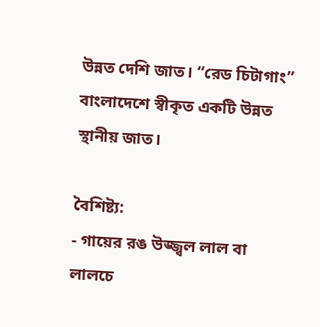উন্নত দেশি জাত। “রেড চিটাগাং” বাংলাদেশে স্বীকৃত একটি উন্নত স্থানীয় জাত।

বৈশিষ্ট্য:
- গায়ের রঙ উজ্জ্বল লাল বা লালচে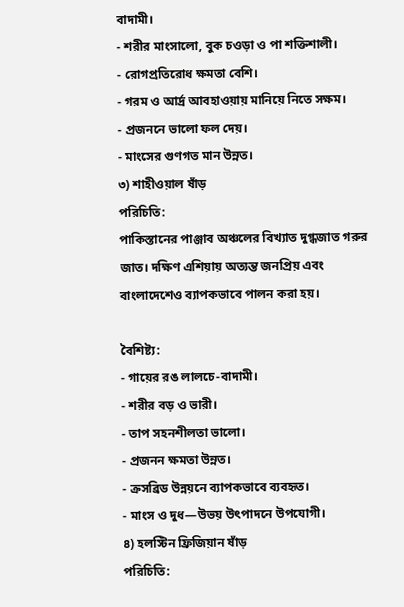বাদামী।
- শরীর মাংসালো, বুক চওড়া ও পা শক্তিশালী।
- রোগপ্রতিরোধ ক্ষমতা বেশি।
- গরম ও আর্দ্র আবহাওয়ায় মানিয়ে নিতে সক্ষম।
- প্রজননে ভালো ফল দেয়।
- মাংসের গুণগত মান উন্নত।
৩) শাহীওয়াল ষাঁড়
পরিচিতি:
পাকিস্তানের পাঞ্জাব অঞ্চলের বিখ্যাত দুগ্ধজাত গরুর জাত। দক্ষিণ এশিয়ায় অত্যন্ত জনপ্রিয় এবং বাংলাদেশেও ব্যাপকভাবে পালন করা হয়।

বৈশিষ্ট্য:
- গায়ের রঙ লালচে-বাদামী।
- শরীর বড় ও ভারী।
- তাপ সহনশীলতা ভালো।
- প্রজনন ক্ষমতা উন্নত।
- ক্রসব্রিড উন্নয়নে ব্যাপকভাবে ব্যবহৃত।
- মাংস ও দুধ—উভয় উৎপাদনে উপযোগী।
৪) হলস্টিন ফ্রিজিয়ান ষাঁড়
পরিচিতি: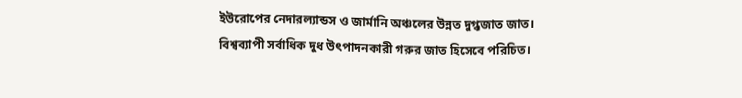ইউরোপের নেদারল্যান্ডস ও জার্মানি অঞ্চলের উন্নত দুগ্ধজাত জাত। বিশ্বব্যাপী সর্বাধিক দুধ উৎপাদনকারী গরুর জাত হিসেবে পরিচিত।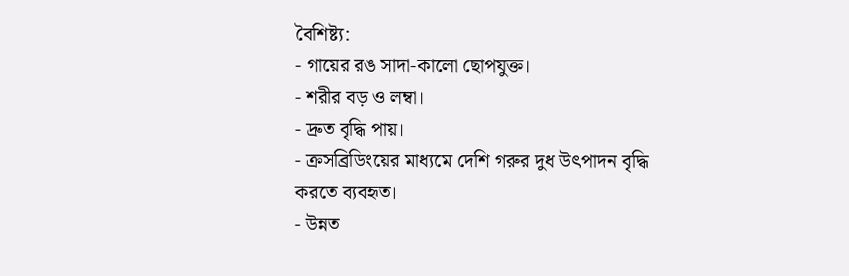বৈশিষ্ট্য:
- গায়ের রঙ সাদা-কালো ছোপযুক্ত।
- শরীর বড় ও লম্বা।
- দ্রুত বৃদ্ধি পায়।
- ক্রসব্রিডিংয়ের মাধ্যমে দেশি গরুর দুধ উৎপাদন বৃদ্ধি করতে ব্যবহৃত।
- উন্নত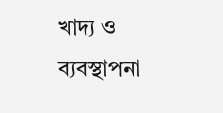খাদ্য ও ব্যবস্থাপনা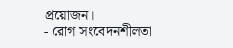প্রয়োজন।
- রোগ সংবেদনশীলতা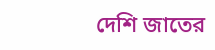দেশি জাতের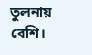তুলনায় বেশি।